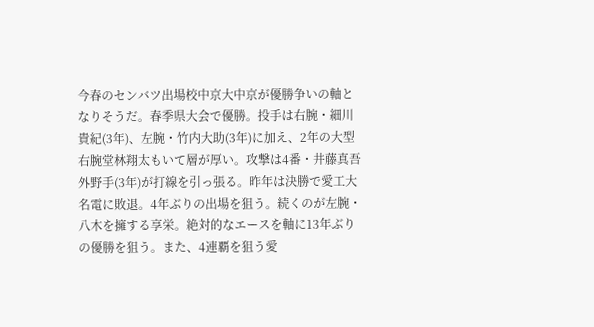今春のセンバツ出場校中京大中京が優勝争いの軸となりそうだ。春季県大会で優勝。投手は右腕・細川貴紀(3年)、左腕・竹内大助(3年)に加え、2年の大型右腕堂林翔太もいて層が厚い。攻撃は4番・井藤真吾外野手(3年)が打線を引っ張る。昨年は決勝で愛工大名電に敗退。4年ぶりの出場を狙う。続くのが左腕・八木を擁する享栄。絶対的なエースを軸に13年ぶりの優勝を狙う。また、4連覇を狙う愛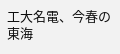工大名電、今春の東海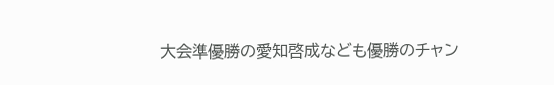大会準優勝の愛知啓成なども優勝のチャン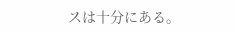スは十分にある。